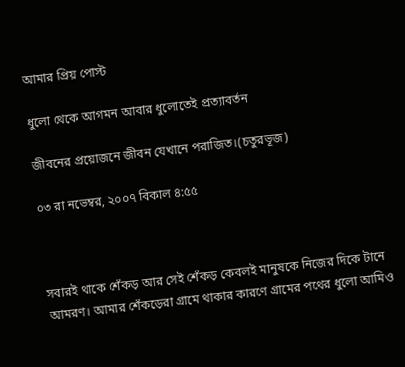আমার প্রিয় পোস্ট

ধুলো থেকে আগমন আবার ধুলোতেই প্রত্যাবর্তন

জীবনের প্রয়োজনে জীবন যেখানে পরাজিত।(চতুরভূজ)

০৩ রা নভেম্বর, ২০০৭ বিকাল ৪:৫৫



সবারই থাকে শেঁকড় আর সেই শেঁকড় কেবলই মানুষকে নিজের দিকে টানে আমরণ। আমার শেঁকড়েরা গ্রামে থাকার কারণে গ্রামের পথের ধুলো আমিও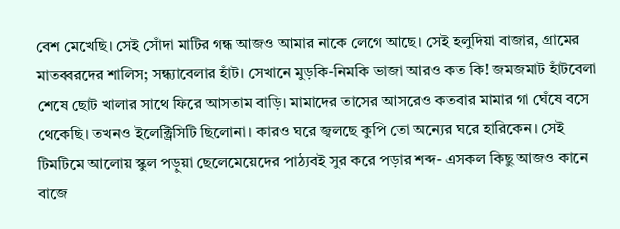বেশ মেখেছি। সেই সোঁদা মাটির গন্ধ আজও আমার নাকে লেগে আছে। সেই হলুদিয়া বাজার, গ্রামের মাতব্বরদের শালিস; সন্ধ্যাবেলার হাঁট। সেখানে মুড়কি-নিমকি ভাজা আরও কত কি! জমজমাট হাঁটবেলা শেষে ছোট খালার সাথে ফিরে আসতাম বাড়ি। মামাদের তাসের আসরেও কতবার মামার গা ঘেঁষে বসে থেকেছি। তখনও ইলেক্ট্রিসিটি ছিলোনা। কারও ঘরে জ্বলছে কুপি তো অন্যের ঘরে হারিকেন। সেই টিমটিমে আলোয় স্কুল পড়ুয়া ছেলেমেয়েদের পাঠ্যবই সুর করে পড়ার শব্দ- এসকল কিছু আজও কানে বাজে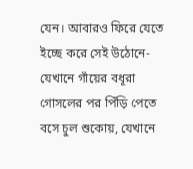যেন। আবারও ফিরে যেতে ইচ্ছে করে সেই উঠোনে- যেখানে গাঁয়ের বধূরা গোসলের পর পিঁড়ি পেতে বসে চুল শুকোয়, যেখানে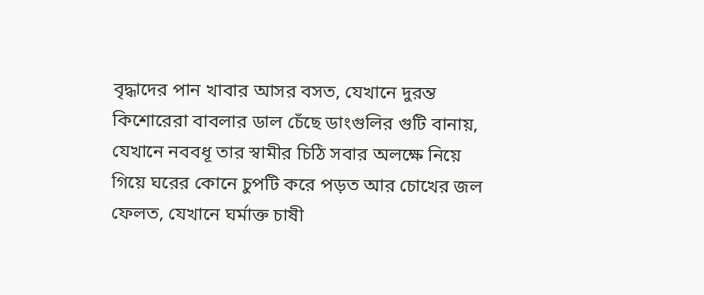বৃদ্ধাদের পান খাবার আসর বসত, যেখানে দুরন্ত কিশোরেরা বাবলার ডাল চেঁছে ডাংগুলির গুটি বানায়, যেখানে নববধূ তার স্বামীর চিঠি সবার অলক্ষে নিয়ে গিয়ে ঘরের কোনে চুপটি করে পড়ত আর চোখের জল ফেলত, যেখানে ঘর্মাক্ত চাষী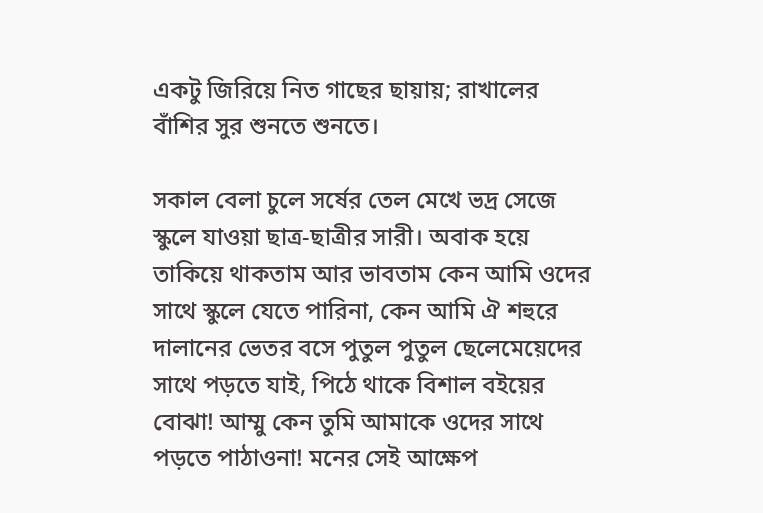একটু জিরিয়ে নিত গাছের ছায়ায়; রাখালের বাঁশির সুর শুনতে শুনতে।

সকাল বেলা চুলে সর্ষের তেল মেখে ভদ্র সেজে স্কুলে যাওয়া ছাত্র-ছাত্রীর সারী। অবাক হয়ে তাকিয়ে থাকতাম আর ভাবতাম কেন আমি ওদের সাথে স্কুলে যেতে পারিনা, কেন আমি ঐ শহুরে দালানের ভেতর বসে পুতুল পুতুল ছেলেমেয়েদের সাথে পড়তে যাই, পিঠে থাকে বিশাল বইয়ের বোঝা! আম্মু কেন তুমি আমাকে ওদের সাথে পড়তে পাঠাওনা! মনের সেই আক্ষেপ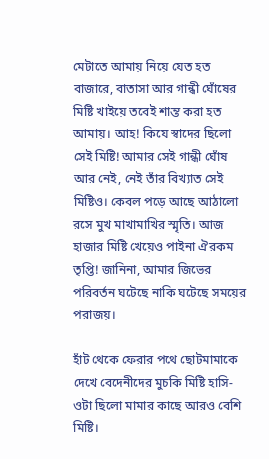মেটাতে আমায় নিয়ে যেত হত বাজারে, বাতাসা আর গান্ধী ঘোঁষের মিষ্টি খাইয়ে তবেই শান্ত করা হত আমায়। আহ! কিযে স্বাদের ছিলো সেই মিষ্টি! আমার সেই গান্ধী ঘোঁষ আর নেই, নেই তাঁর বিখ্যাত সেই মিষ্টিও। কেবল পড়ে আছে আঠালো রসে মুখ মাখামাখির স্মৃতি। আজ হাজার মিষ্টি খেয়েও পাইনা ঐরকম তৃপ্তি! জানিনা, আমার জিভের পরিবর্তন ঘটেছে নাকি ঘটেছে সময়ের পরাজয়।

হাঁট থেকে ফেরার পথে ছোটমামাকে দেখে বেদেনীদের মুচকি মিষ্টি হাসি- ওটা ছিলো মামার কাছে আরও বেশি মিষ্টি।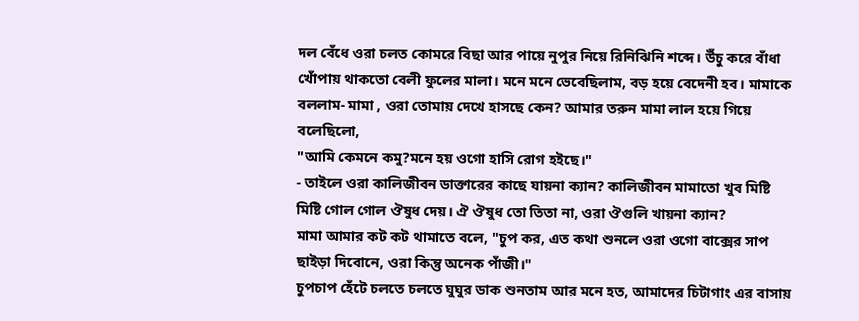দল বেঁধে ওরা চলত কোমরে বিছা আর পায়ে নুপুর নিয়ে রিনিঝিনি শব্দে। উঁচু করে বাঁধা খোঁপায় থাকতো বেলী ফুলের মালা। মনে মনে ভেবেছিলাম, বড় হয়ে বেদেনী হব। মামাকে বললাম- মামা , ওরা তোমায় দেখে হাসছে কেন? আমার তরুন মামা লাল হয়ে গিয়ে বলেছিলো,
"আমি কেমনে কমু?মনে হয় ওগো হাসি রোগ হইছে।"
- তাইলে ওরা কালিজীবন ডাক্তারের কাছে যায়না ক্যান? কালিজীবন মামাতো খুব মিষ্টি মিষ্টি গোল গোল ঔষুধ দেয়। ঐ ঔষুধ তো তিতা না, ওরা ঔগুলি খায়না ক্যান?
মামা আমার কট কট থামাতে বলে, "চুপ কর, এত কথা শুনলে ওরা ওগো বাক্সের সাপ ছাইড়া দিবোনে, ওরা কিন্তু অনেক পাঁজী।"
চুপচাপ হেঁটে চলতে চলতে ঘুঘুর ডাক শুনতাম আর মনে হত, আমাদের চিটাগাং এর বাসায়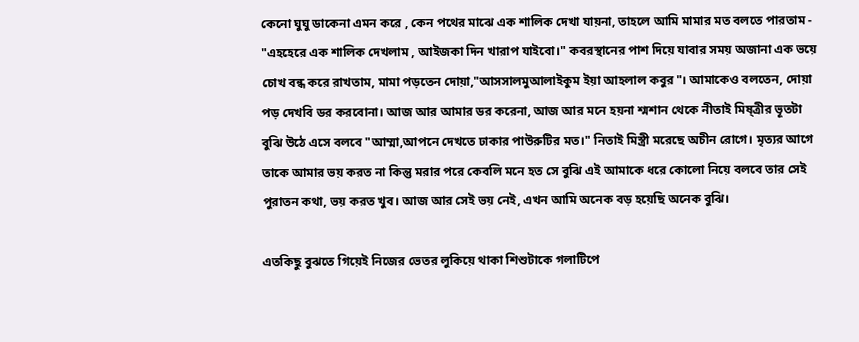কেনো ঘুঘু ডাকেনা এমন করে , কেন পথের মাঝে এক শালিক দেখা যায়না, তাহলে আমি মামার মত বলতে পারতাম - "এহহেরে এক শালিক দেখলাম , আইজকা দিন খারাপ যাইবো।" কবরস্থানের পাশ দিয়ে যাবার সময় অজানা এক ভয়ে চোখ বন্ধ করে রাখতাম, মামা পড়তেন দোয়া,"আসসালমুআলাইকুম ইয়া আহলাল কবুর"। আমাকেও বলতেন, দোয়া পড় দেখবি ডর করবোনা। আজ আর আমার ডর করেনা, আজ আর মনে হয়না শ্মশান থেকে নীতাই মিষ্ত্রীর ভূতটা বুঝি উঠে এসে বলবে "আম্মা,আপনে দেখতে ঢাকার পাউরুটির মত।" নিতাই মিস্ত্রী মরেছে অচীন রোগে। মৃত্যর আগে তাকে আমার ভয় করত না কিন্তু মরার পরে কেবলি মনে হত সে বুঝি এই আমাকে ধরে কোলো নিয়ে বলবে তার সেই পুরাতন কথা, ভয় করত খুব। আজ আর সেই ভয় নেই, এখন আমি অনেক বড় হয়েছি অনেক বুঝি।

এতকিছু বুঝতে গিয়েই নিজের ভেতর লুকিয়ে থাকা শিশুটাকে গলাটিপে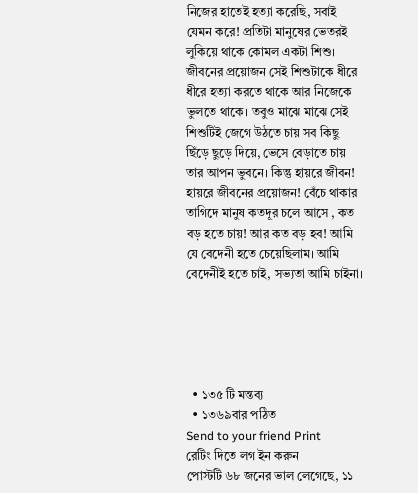নিজের হাতেই হত্যা করেছি, সবাই যেমন করে! প্রতিটা মানুষের ভেতরই লুকিয়ে থাকে কোমল একটা শিশু। জীবনের প্রয়োজন সেই শিশুটাকে ধীরে ধীরে হত্যা করতে থাকে আর নিজেকে ভুলতে থাকে। তবুও মাঝে মাঝে সেই শিশুটিই জেগে উঠতে চায় সব কিছু ছিঁড়ে ছুড়ে দিয়ে, ভেসে বেড়াতে চায় তার আপন ভুবনে। কিন্তু হায়রে জীবন! হায়রে জীবনের প্রয়োজন! বেঁচে থাকার তাগিদে মানুষ কতদূর চলে আসে , কত বড় হতে চায়! আর কত বড় হব! আমি যে বেদেনী হতে চেয়েছিলাম। আমি বেদেনীই হতে চাই, সভ্যতা আমি চাইনা।





  • ১৩৫ টি মন্তব্য
  • ১৩৬৯বার পঠিত
Send to your friend Print
রেটিং দিতে লগ ইন করুন
পোস্টটি ৬৮ জনের ভাল লেগেছে, ১১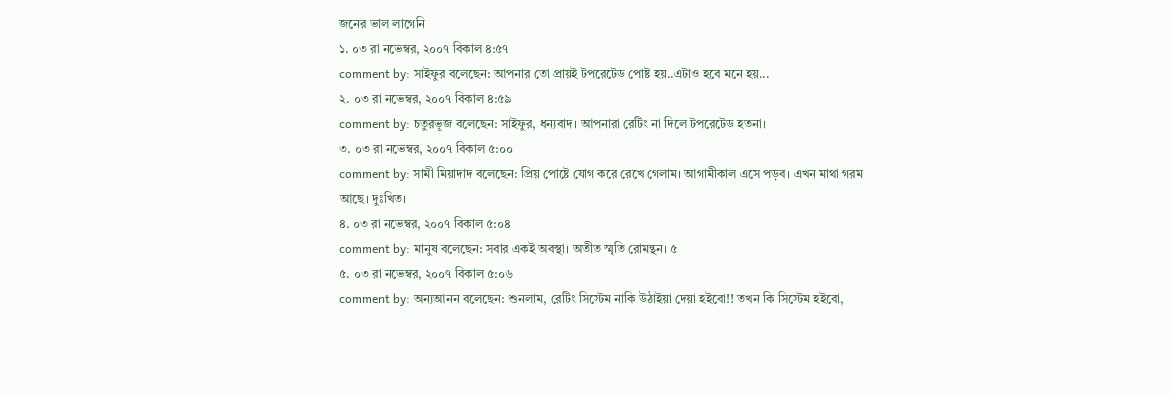জনের ভাল লাগেনি
১. ০৩ রা নভেম্বর, ২০০৭ বিকাল ৪:৫৭
comment by: সাইফুর বলেছেন: আপনার তো প্রায়ই টপরেটেড পোষ্ট হয়..এটাও হবে মনে হয়...
২. ০৩ রা নভেম্বর, ২০০৭ বিকাল ৪:৫৯
comment by: চতুরভূজ বলেছেন: সাইফুর, ধন্যবাদ। আপনারা রেটিং না দিলে টপরেটেড হতনা।
৩. ০৩ রা নভেম্বর, ২০০৭ বিকাল ৫:০০
comment by: সামী মিয়াদাদ বলেছেন: প্রিয় পোষ্টে যোগ করে রেখে গেলাম। আগামীকাল এসে পড়ব। এখন মাথা গরম আছে। দুঃখিত।
৪. ০৩ রা নভেম্বর, ২০০৭ বিকাল ৫:০৪
comment by: মানুষ বলেছেন: সবার একই অবস্থা। অতীত স্মৃতি রোমন্থন। ৫
৫. ০৩ রা নভেম্বর, ২০০৭ বিকাল ৫:০৬
comment by: অন্যআনন বলেছেন: শুনলাম, রেটিং সিস্টেম নাকি উঠাইয়া দেয়া হইবো!! তখন কি সিস্টেম হইবো,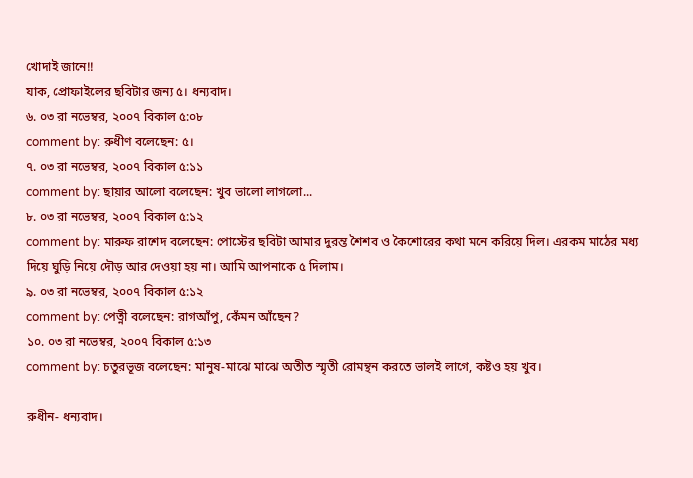খোদাই জানে!!
যাক, প্রোফাইলের ছবিটার জন্য ৫। ধন্যবাদ।
৬. ০৩ রা নভেম্বর, ২০০৭ বিকাল ৫:০৮
comment by: রুধীণ বলেছেন: ৫।
৭. ০৩ রা নভেম্বর, ২০০৭ বিকাল ৫:১১
comment by: ছায়ার আলো বলেছেন: খুব ভালো লাগলো...
৮. ০৩ রা নভেম্বর, ২০০৭ বিকাল ৫:১২
comment by: মারুফ রাশেদ বলেছেন: পোস্টের ছবিটা আমার দুরন্ত শৈশব ও কৈশোরের কথা মনে করিয়ে দিল। এরকম মাঠের মধ্য দিয়ে ঘুড়ি নিয়ে দৌড় আর দেওয়া হয় না। আমি আপনাকে ৫ দিলাম।
৯. ০৩ রা নভেম্বর, ২০০৭ বিকাল ৫:১২
comment by: পেত্নী বলেছেন: রাগআঁপু, কেঁমন আঁছেন?
১০. ০৩ রা নভেম্বর, ২০০৭ বিকাল ৫:১৩
comment by: চতুরভূজ বলেছেন: মানুষ-মাঝে মাঝে অতীত স্মৃতী রোমন্থন করতে ভালই লাগে, কষ্টও হয় খুব।

রুধীন- ধন্যবাদ।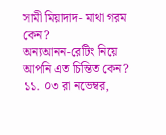সামী মিয়াদাদ- মাথা গরম কেন?
অন্যআনন-রেটিং নিয়ে আপনি এত চিন্তিত কেন?
১১. ০৩ রা নভেম্বর,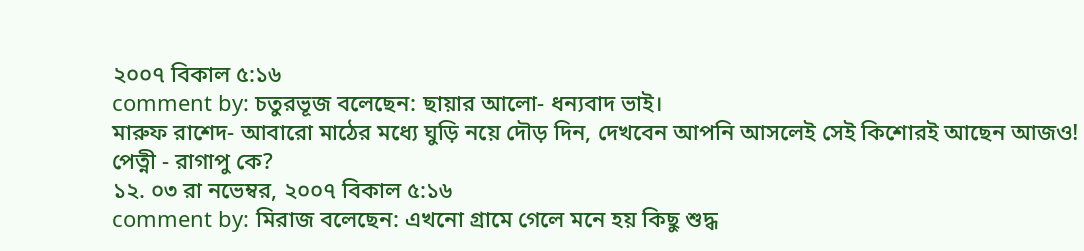২০০৭ বিকাল ৫:১৬
comment by: চতুরভূজ বলেছেন: ছায়ার আলো- ধন্যবাদ ভাই।
মারুফ রাশেদ- আবারো মাঠের মধ্যে ঘুড়ি নয়ে দৌড় দিন, দেখবেন আপনি আসলেই সেই কিশোরই আছেন আজও!
পেত্নী - রাগাপু কে?
১২. ০৩ রা নভেম্বর, ২০০৭ বিকাল ৫:১৬
comment by: মিরাজ বলেছেন: এখনো গ্রামে গেলে মনে হয় কিছু শুদ্ধ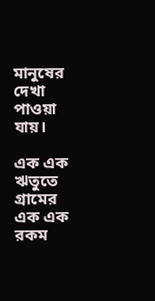মানুষের দেখা পাওয়া যায়।

এক এক ঋতুতে গ্রামের এক এক রকম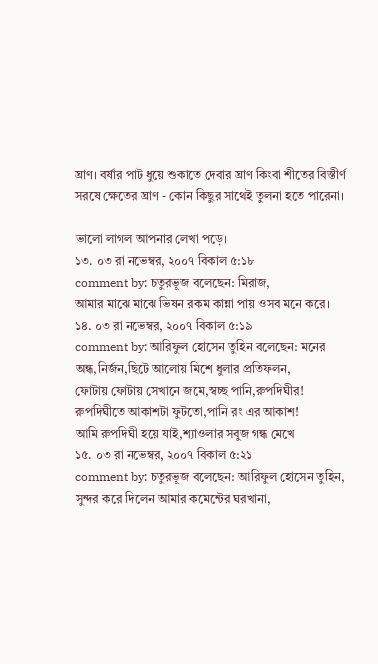ঘ্রাণ। বর্ষার পাট ধুয়ে শুকাতে দেবার ঘ্রাণ কিংবা শীতের বিস্তীর্ণ সরষে ক্ষেতের ঘ্রাণ - কোন কিছুর সাথেই তুলনা হতে পারেনা।

ভালো লাগল আপনার লেখা পড়ে।
১৩. ০৩ রা নভেম্বর, ২০০৭ বিকাল ৫:১৮
comment by: চতুরভূজ বলেছেন: মিরাজ,
আমার মাঝে মাঝে ভিষন রকম কান্না পায় ওসব মনে করে।
১৪. ০৩ রা নভেম্বর, ২০০৭ বিকাল ৫:১৯
comment by: আরিফুল হোসেন তুহিন বলেছেন: মনের অন্ধ,নির্জন,ছিটে আলোয় মিশে ধুলার প্রতিফলন,
ফোটায় ফোটায় সেখানে জমে,স্বচ্ছ পানি,রুপদিঘীর!
রুপদিঘীতে আকাশটা ফুটতো,পানি রং এর আকাশ!
আমি রুপদিঘী হয়ে যাই,শ্যাওলার সবুজ গন্ধ মেখে
১৫. ০৩ রা নভেম্বর, ২০০৭ বিকাল ৫:২১
comment by: চতুরভূজ বলেছেন: আরিফুল হোসেন তুহিন,
সুন্দর করে দিলেন আমার কমেন্টের ঘরখানা,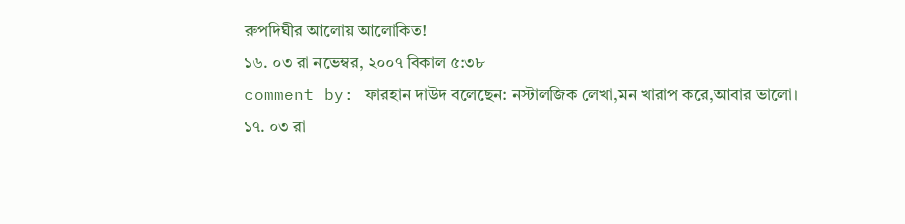রুপদিঘীর আলোয় আলোকিত!
১৬. ০৩ রা নভেম্বর, ২০০৭ বিকাল ৫:৩৮
comment by: ফারহান দাউদ বলেছেন: নস্টালজিক লেখা,মন খারাপ করে,আবার ভালো।
১৭. ০৩ রা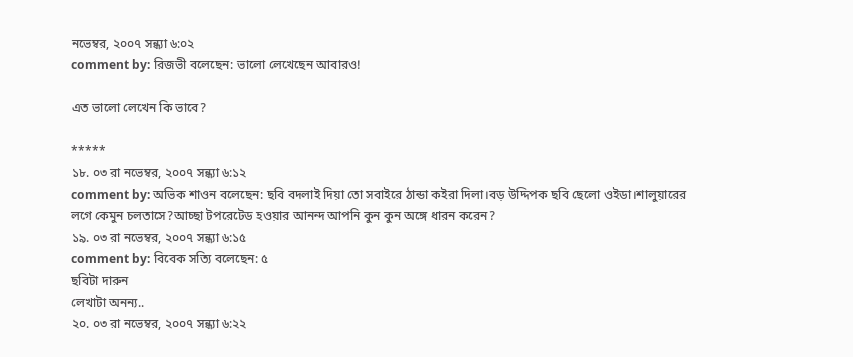নভেম্বর, ২০০৭ সন্ধ্যা ৬:০২
comment by: রিজভী বলেছেন: ভালো লেখেছেন আবারও!

এত ভালো লেখেন কি ভাবে?

*****
১৮. ০৩ রা নভেম্বর, ২০০৭ সন্ধ্যা ৬:১২
comment by: অভিক শাওন বলেছেন: ছবি বদলাই দিয়া তো সবাইরে ঠান্ডা কইরা দিলা।বড় উদ্দিপক ছবি ছেলো ওইডা।শালুয়ারের লগে কেমুন চলতাসে?আচ্ছা টপরেটেড হওয়ার আনন্দ আপনি কুন কুন অঙ্গে ধারন করেন?
১৯. ০৩ রা নভেম্বর, ২০০৭ সন্ধ্যা ৬:১৫
comment by: বিবেক সত্যি বলেছেন: ৫
ছবিটা দারুন
লেখাটা অনন্য..
২০. ০৩ রা নভেম্বর, ২০০৭ সন্ধ্যা ৬:২২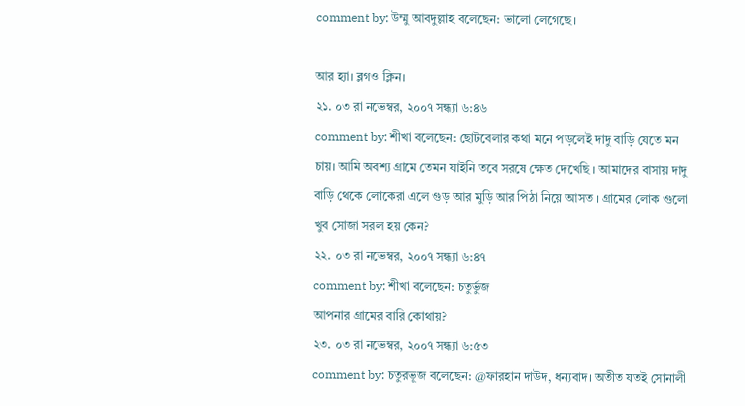comment by: উম্মু আবদুল্লাহ বলেছেন: ভালো লেগেছে।

আর হ্যা। ব্লগও ক্লিন।
২১. ০৩ রা নভেম্বর, ২০০৭ সন্ধ্যা ৬:৪৬
comment by: শীখা বলেছেন: ছোটবেলার কথা মনে পড়লেই দাদু বাড়ি যেতে মন চায়। আমি অবশ্য গ্রামে তেমন যাইনি তবে সরষে ক্ষেত দেখেছি । আমাদের বাসায় দাদু বাড়ি থেকে লোকেরা এলে গুড় আর মুড়ি আর পিঠা নিয়ে আসত । গ্রামের লোক গুলো খুব সোজা সরল হয় কেন?
২২. ০৩ রা নভেম্বর, ২০০৭ সন্ধ্যা ৬:৪৭
comment by: শীখা বলেছেন: চতুর্ভুজ
আপনার গ্রামের বারি কোথায়?
২৩. ০৩ রা নভেম্বর, ২০০৭ সন্ধ্যা ৬:৫৩
comment by: চতুরভূজ বলেছেন: @ফারহান দাউদ, ধন্যবাদ। অতীত যতই সোনালী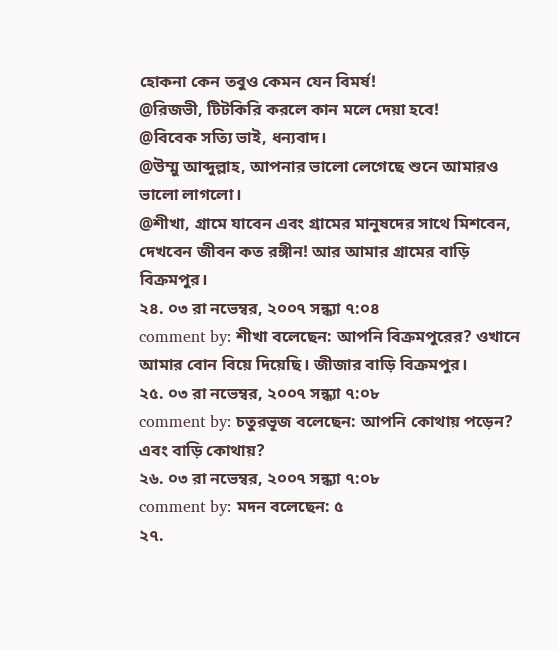হোকনা কেন তবুও কেমন যেন বিমর্ষ!
@রিজভী, টিটকিরি করলে কান মলে দেয়া হবে!
@বিবেক সত্যি ভাই, ধন্যবাদ।
@উম্মু আব্দুল্লাহ, আপনার ভালো লেগেছে শুনে আমারও ভালো লাগলো।
@শীখা, গ্রামে যাবেন এবং গ্রামের মানুষদের সাথে মিশবেন, দেখবেন জীবন কত রঙ্গীন! আর আমার গ্রামের বাড়ি বিক্রমপুর।
২৪. ০৩ রা নভেম্বর, ২০০৭ সন্ধ্যা ৭:০৪
comment by: শীখা বলেছেন: আপনি বিক্রমপুরের? ওখানে আমার বোন বিয়ে দিয়েছি। জীজার বাড়ি বিক্রমপুর।
২৫. ০৩ রা নভেম্বর, ২০০৭ সন্ধ্যা ৭:০৮
comment by: চতুরভূজ বলেছেন: আপনি কোথায় পড়েন? এবং বাড়ি কোথায়?
২৬. ০৩ রা নভেম্বর, ২০০৭ সন্ধ্যা ৭:০৮
comment by: মদন বলেছেন: ৫
২৭.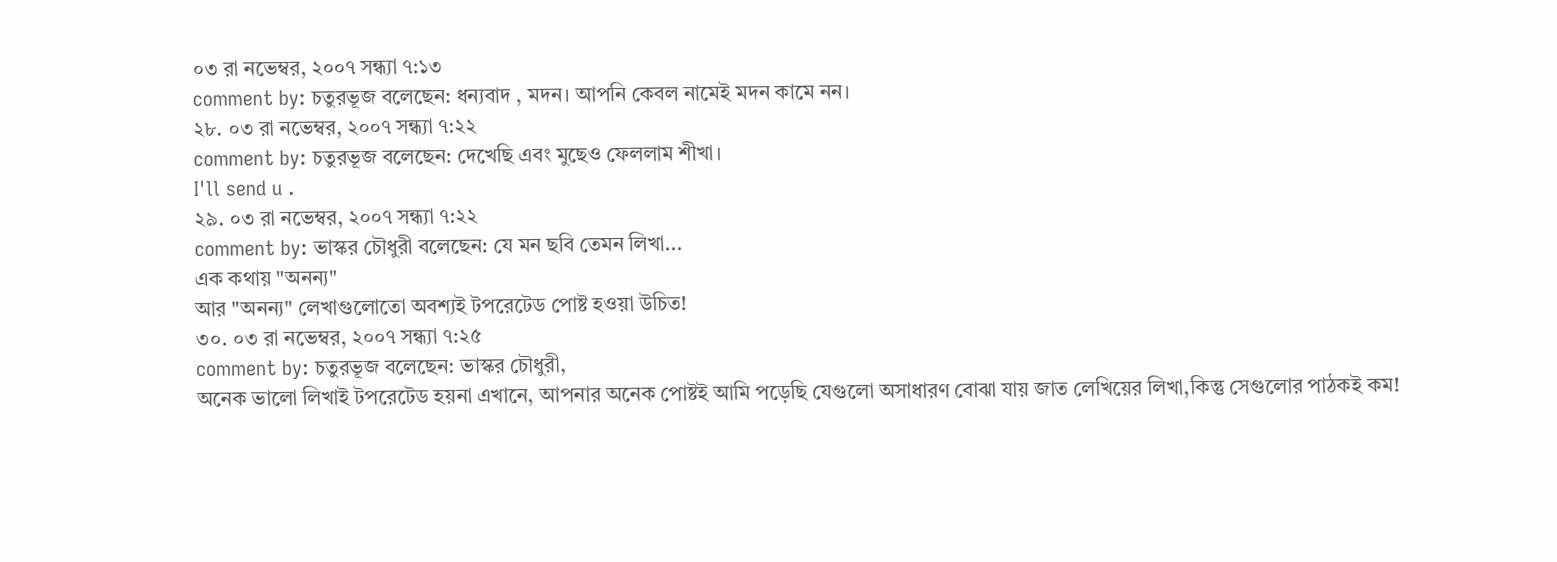০৩ রা নভেম্বর, ২০০৭ সন্ধ্যা ৭:১৩
comment by: চতুরভূজ বলেছেন: ধন্যবাদ , মদন। আপনি কেবল নামেই মদন কামে নন।
২৮. ০৩ রা নভেম্বর, ২০০৭ সন্ধ্যা ৭:২২
comment by: চতুরভূজ বলেছেন: দেখেছি এবং মুছেও ফেললাম শীখা।
I'll send u .
২৯. ০৩ রা নভেম্বর, ২০০৭ সন্ধ্যা ৭:২২
comment by: ভাস্কর চৌধুরী বলেছেন: যে মন ছবি তেমন লিখা...
এক কথায় "অনন্য"
আর "অনন্য" লেখাগুলোতো অবশ্যই টপরেটেড পোষ্ট হওয়া উচিত!
৩০. ০৩ রা নভেম্বর, ২০০৭ সন্ধ্যা ৭:২৫
comment by: চতুরভূজ বলেছেন: ভাস্কর চৌধুরী,
অনেক ভালো লিখাই টপরেটেড হয়না এখানে, আপনার অনেক পোষ্টই আমি পড়েছি যেগুলো অসাধারণ বোঝা যায় জাত লেখিয়ের লিখা,কিন্তু সেগুলোর পাঠকই কম!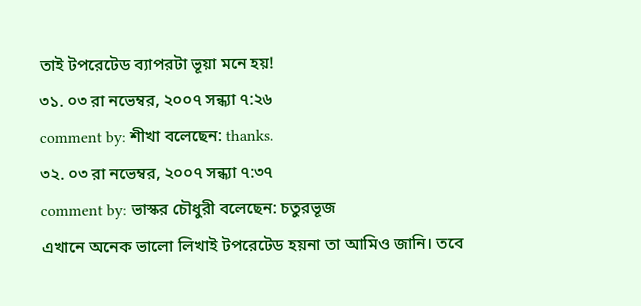তাই টপরেটেড ব্যাপরটা ভূয়া মনে হয়!
৩১. ০৩ রা নভেম্বর, ২০০৭ সন্ধ্যা ৭:২৬
comment by: শীখা বলেছেন: thanks.
৩২. ০৩ রা নভেম্বর, ২০০৭ সন্ধ্যা ৭:৩৭
comment by: ভাস্কর চৌধুরী বলেছেন: চতুরভূজ
এখানে অনেক ভালো লিখাই টপরেটেড হয়না তা আমিও জানি। তবে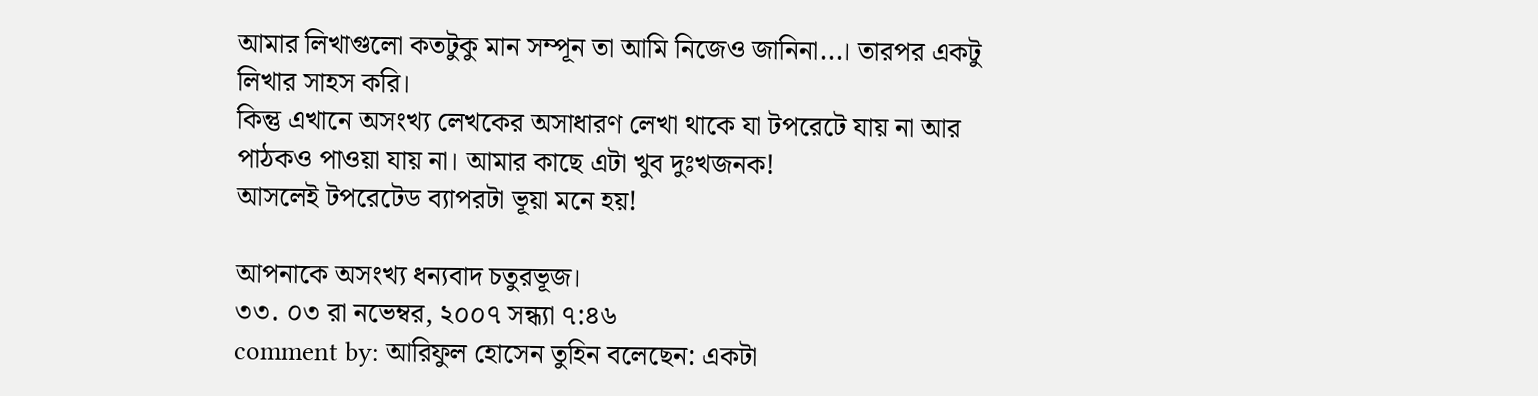আমার লিখাগুলো কতটুকু মান সম্পূন তা আমি নিজেও জানিনা...। তারপর একটু লিখার সাহস করি।
কিন্তু এখানে অসংখ্য লেখকের অসাধারণ লেখা থাকে যা টপরেটে যায় না আর পাঠকও পাওয়া যায় না। আমার কাছে এটা খুব দুঃখজনক!
আসলেই টপরেটেড ব্যাপরটা ভূয়া মনে হয়!

আপনাকে অসংখ্য ধন্যবাদ চতুরভূজ।
৩৩. ০৩ রা নভেম্বর, ২০০৭ সন্ধ্যা ৭:৪৬
comment by: আরিফুল হোসেন তুহিন বলেছেন: একটা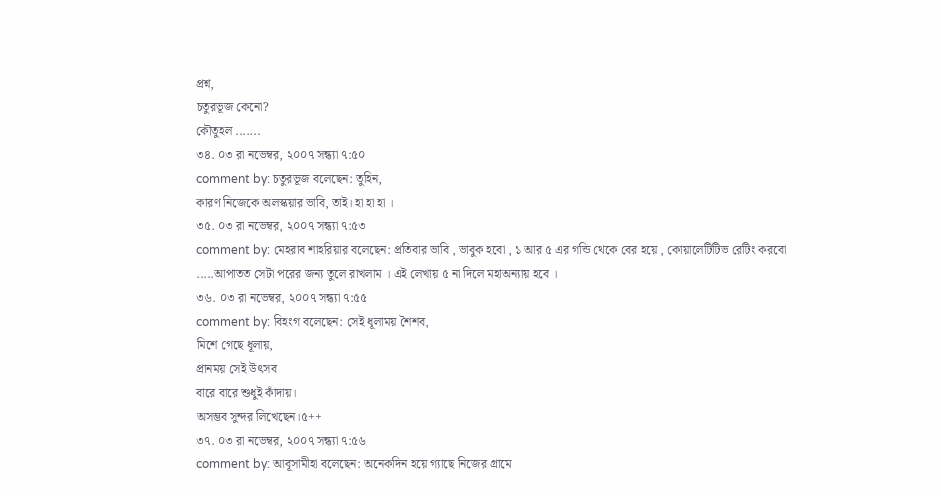প্রশ্ন,
চতুরভূজ কেনো?
কৌতুহল .......
৩৪. ০৩ রা নভেম্বর, ২০০৭ সন্ধ্যা ৭:৫০
comment by: চতুরভূজ বলেছেন: তুহিন,
কারণ নিজেকে অলস্কয়ার ভাবি, তাই। হা হা হা ।
৩৫. ০৩ রা নভেম্বর, ২০০৭ সন্ধ্যা ৭:৫৩
comment by: মেহরাব শাহরিয়ার বলেছেন: প্রতিবার ভাবি , ভাবুক হবো , ১ আর ৫ এর গন্ডি থেকে বের হয়ে , কোয়ালেটিটিভ রেটিং করবো .....আপাতত সেটা পরের জন্য তুলে রাখলাম । এই লেখায় ৫ না দিলে মহাঅন্যায় হবে ।
৩৬. ০৩ রা নভেম্বর, ২০০৭ সন্ধ্যা ৭:৫৫
comment by: বিহংগ বলেছেন: সেই ধূলাময় শৈশব,
মিশে গেছে ধূলায়,
প্রানময় সেই উৎসব
বারে বারে শুধুই কাঁদায়।
অসম্ভব সুন্দর লিখেছেন।৫++
৩৭. ০৩ রা নভেম্বর, ২০০৭ সন্ধ্যা ৭:৫৬
comment by: আবূসামীহা বলেছেন: অনেকদিন হয়ে গ্যাছে নিজের গ্রামে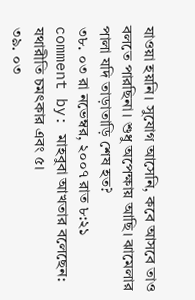যাওয়া হয়নি। সুযোগ আসেনি, কবে আসবে তাও বলতে পারছিনা। শুধু অপেক্ষায় আছি। ঝামেলার পালা যদি তাড়াতাড়ি শেষ হত?
৩৮. ০৩ রা নভেম্বর, ২০০৭ রাত ৮:২১
comment by: মাহবুবা আখতার বলেছেন: যথারীতি চমৎকার এবং ৫।
৩৯. ০৩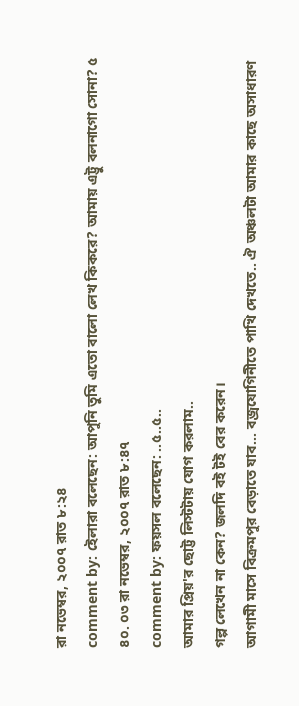রা নভেম্বর, ২০০৭ রাত ৮:২৪
comment by: ইেলারা বলেছেন: আপুনি তুমি এতো বালো লেখ কিকরে? আমায় এট্টু বলনাগো সোনা? ৫
৪০. ০৩ রা নভেম্বর, ২০০৭ রাত ৮:৪৭
comment by: ফয়সল বলেছেন: ..৫..৫..
আমার প্রিয়'র ছোট্ট লিস্টটায় যোগ করলাম..
গল্প লেখেন না কেন? জলদি বই টই বের করেন।
আগামী মাসে বিক্রমপুর বেড়াতে যাব... বজ্রযোগিনীতে পাখি দেখতে.. ঐ অঞ্চলটা আমার কাছে অসাধারণ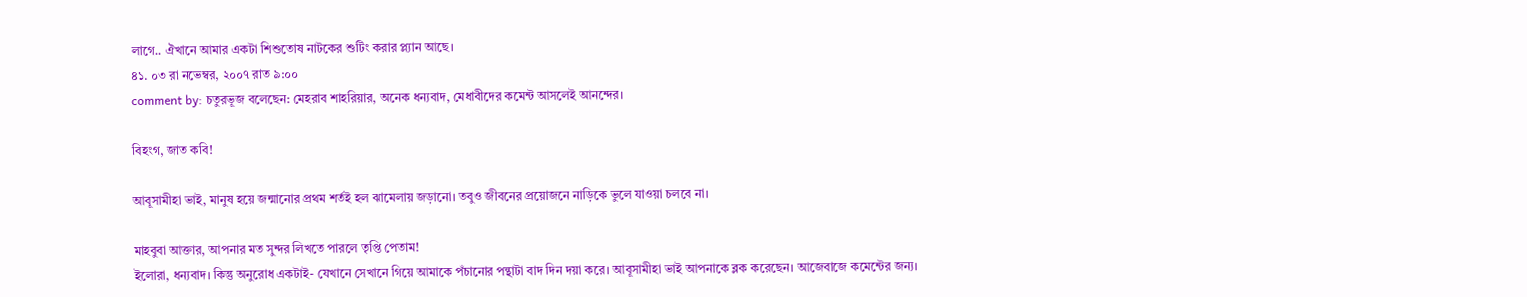লাগে.. ঐখানে আমার একটা শিশুতোষ নাটকের শুটিং করার প্ল্যান আছে।
৪১. ০৩ রা নভেম্বর, ২০০৭ রাত ৯:০০
comment by: চতুরভূজ বলেছেন: মেহরাব শাহরিয়ার, অনেক ধন্যবাদ, মেধাবীদের কমেন্ট আসলেই আনন্দের।

বিহংগ, জাত কবি!

আবূসামীহা ভাই, মানুষ হয়ে জন্মানোর প্রথম শর্তই হল ঝামেলায় জড়ানো। তবুও জীবনের প্রয়োজনে নাড়িকে ভুলে যাওয়া চলবে না।

মাহবুবা আক্তার, আপনার মত সুন্দর লিখতে পারলে তৃপ্তি পেতাম!
ইলোরা, ধন্যবাদ। কিন্তু অনুরোধ একটাই- যেখানে সেখানে গিয়ে আমাকে পঁচানোর পন্থাটা বাদ দিন দয়া করে। আবূসামীহা ভাই আপনাকে ব্লক করেছেন। আজেবাজে কমেন্টের জন্য।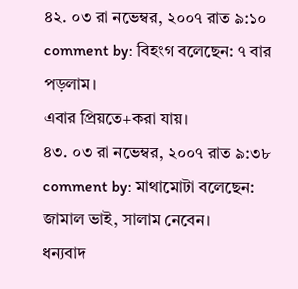৪২. ০৩ রা নভেম্বর, ২০০৭ রাত ৯:১০
comment by: বিহংগ বলেছেন: ৭ বার পড়লাম।
এবার প্রিয়তে+করা যায়।
৪৩. ০৩ রা নভেম্বর, ২০০৭ রাত ৯:৩৮
comment by: মাথামোটা বলেছেন: জামাল ভাই, সালাম নেবেন।
ধন্যবাদ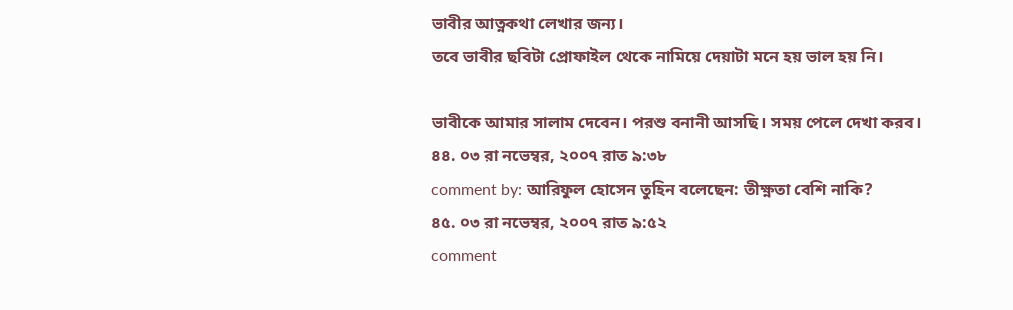ভাবীর আত্নকথা লেখার জন্য।
তবে ভাবীর ছবিটা প্রোফাইল থেকে নামিয়ে দেয়াটা মনে হয় ভাল হয় নি।

ভাবীকে আমার সালাম দেবেন। পরশু বনানী আসছি। সময় পেলে দেখা করব।
৪৪. ০৩ রা নভেম্বর, ২০০৭ রাত ৯:৩৮
comment by: আরিফুল হোসেন তুহিন বলেছেন: তীক্ষ্ণতা বেশি নাকি?
৪৫. ০৩ রা নভেম্বর, ২০০৭ রাত ৯:৫২
comment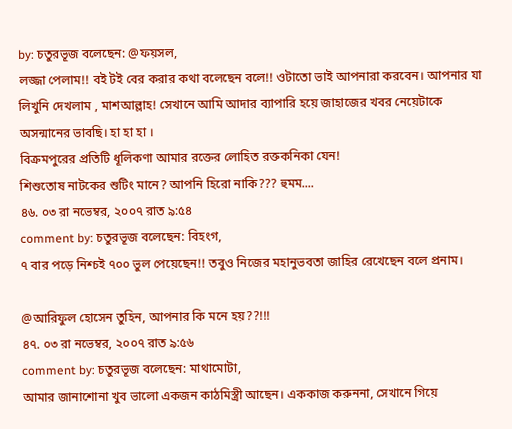by: চতুরভূজ বলেছেন: @ফয়সল,
লজ্জা পেলাম!! বই টই বের করার কথা বলেছেন বলে!! ওটাতো ভাই আপনারা করবেন। আপনার যা লিখুনি দেখলাম , মাশআল্লাহ! সেখানে আমি আদার ব্যাপারি হয়ে জাহাজের খবর নেয়েটাকে অসন্মানের ভাবছি। হা হা হা ।
বিক্রমপুরের প্রতিটি ধূলিকণা আমার রক্তের লোহিত রক্তকনিকা যেন!
শিশুতোষ নাটকের শুটিং মানে? আপনি হিরো নাকি??? হুমম....
৪৬. ০৩ রা নভেম্বর, ২০০৭ রাত ৯:৫৪
comment by: চতুরভূজ বলেছেন: বিহংগ,
৭ বার পড়ে নিশ্চই ৭০০ ভুল পেয়েছেন!! তবুও নিজের মহানুভবতা জাহির রেখেছেন বলে প্রনাম।

@আরিফুল হোসেন তুহিন, আপনার কি মনে হয়??!!!
৪৭. ০৩ রা নভেম্বর, ২০০৭ রাত ৯:৫৬
comment by: চতুরভূজ বলেছেন: মাথামোটা,
আমার জানাশোনা খুব ভালো একজন কাঠমিস্ত্রী আছেন। এককাজ করুননা, সেখানে গিয়ে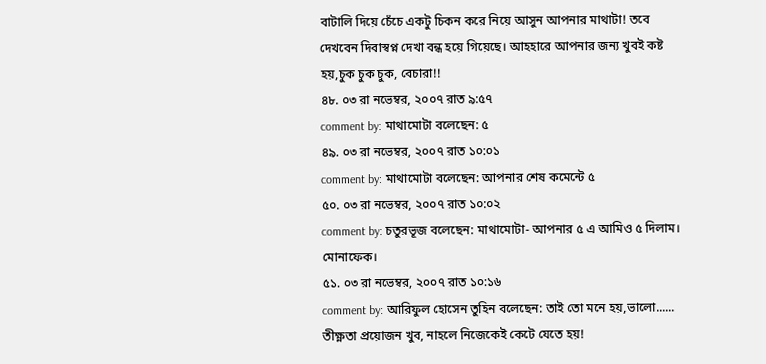বাটালি দিয়ে চেঁচে একটু চিকন করে নিয়ে আসুন আপনার মাথাটা! তবে দেখবেন দিবাস্বপ্ন দেখা বন্ধ হয়ে গিয়েছে। আহহারে আপনার জন্য খুবই কষ্ট হয়,চুক চুক চুক, বেচারা!!
৪৮. ০৩ রা নভেম্বর, ২০০৭ রাত ৯:৫৭
comment by: মাথামোটা বলেছেন: ৫
৪৯. ০৩ রা নভেম্বর, ২০০৭ রাত ১০:০১
comment by: মাথামোটা বলেছেন: আপনার শেষ কমেন্টে ৫
৫০. ০৩ রা নভেম্বর, ২০০৭ রাত ১০:০২
comment by: চতুরভূজ বলেছেন: মাথামোটা- আপনার ৫ এ আমিও ৫ দিলাম। মোনাফেক।
৫১. ০৩ রা নভেম্বর, ২০০৭ রাত ১০:১৬
comment by: আরিফুল হোসেন তুহিন বলেছেন: তাই তো মনে হয়,ভালো......
তীক্ষ্ণতা প্রয়োজন খুব, নাহলে নিজেকেই কেটে যেতে হয়!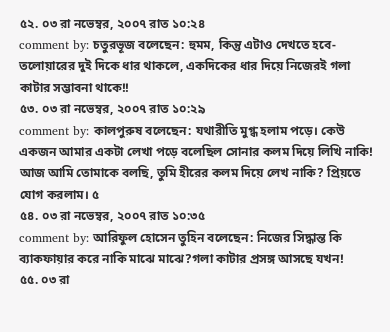৫২. ০৩ রা নভেম্বর, ২০০৭ রাত ১০:২৪
comment by: চতুরভূজ বলেছেন: হুমম, কিন্তু এটাও দেখতে হবে- তলোয়ারের দুই দিকে ধার থাকলে, একদিকের ধার দিয়ে নিজেরই গলা কাটার সম্ভাবনা থাকে!!
৫৩. ০৩ রা নভেম্বর, ২০০৭ রাত ১০:২৯
comment by: কালপুরুষ বলেছেন: যথারীতি মুগ্ধ হলাম পড়ে। কেউ একজন আমার একটা লেখা পড়ে বলেছিল সোনার কলম দিয়ে লিখি নাকি! আজ আমি তোমাকে বলছি, তুমি হীরের কলম দিয়ে লেখ নাকি? প্রিয়তে যোগ করলাম। ৫
৫৪. ০৩ রা নভেম্বর, ২০০৭ রাত ১০:৩৫
comment by: আরিফুল হোসেন তুহিন বলেছেন: নিজের সিদ্ধান্ত কি ব্যাকফায়ার করে নাকি মাঝে মাঝে?গলা কাটার প্রসঙ্গ আসছে যখন!
৫৫. ০৩ রা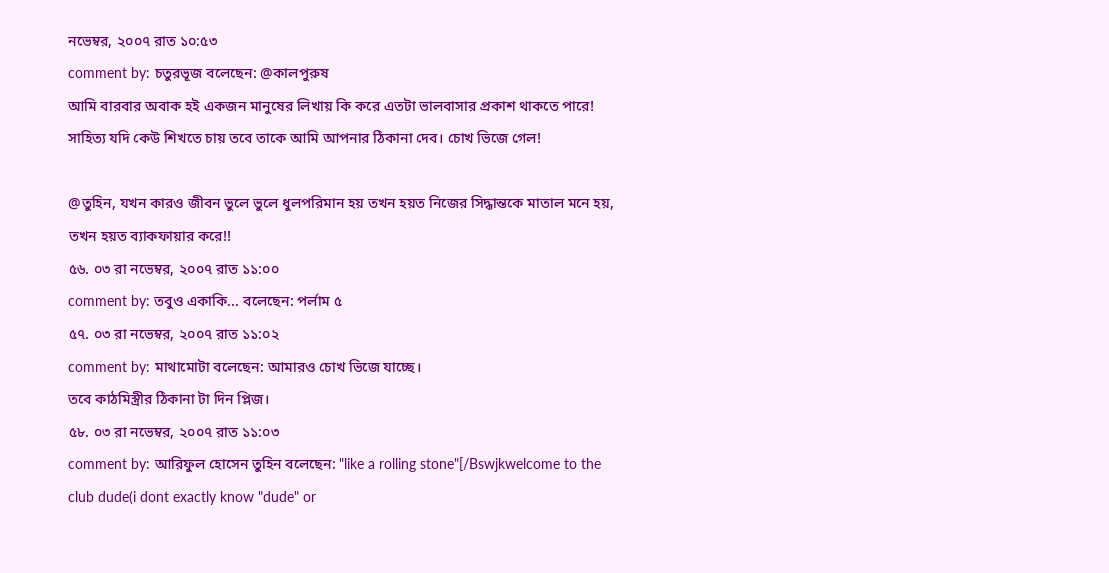নভেম্বর, ২০০৭ রাত ১০:৫৩
comment by: চতুরভূজ বলেছেন: @কালপুরুষ
আমি বারবার অবাক হই একজন মানুষের লিখায় কি করে এতটা ভালবাসার প্রকাশ থাকতে পারে! সাহিত্য যদি কেউ শিখতে চায় তবে তাকে আমি আপনার ঠিকানা দেব। চোখ ভিজে গেল!

@তুহিন, যখন কারও জীবন ভুলে ভুলে ধুলপরিমান হয় তখন হয়ত নিজের সিদ্ধান্তকে মাতাল মনে হয়, তখন হয়ত ব্যাকফায়ার করে!!
৫৬. ০৩ রা নভেম্বর, ২০০৭ রাত ১১:০০
comment by: তবুও একাকি... বলেছেন: পর্লাম ৫
৫৭. ০৩ রা নভেম্বর, ২০০৭ রাত ১১:০২
comment by: মাথামোটা বলেছেন: আমারও চোখ ভিজে যাচ্ছে।
তবে কাঠমিস্ত্রীর ঠিকানা টা দিন প্লিজ।
৫৮. ০৩ রা নভেম্বর, ২০০৭ রাত ১১:০৩
comment by: আরিফুল হোসেন তুহিন বলেছেন: "like a rolling stone"[/Bswjkwelcome to the club dude(i dont exactly know "dude" or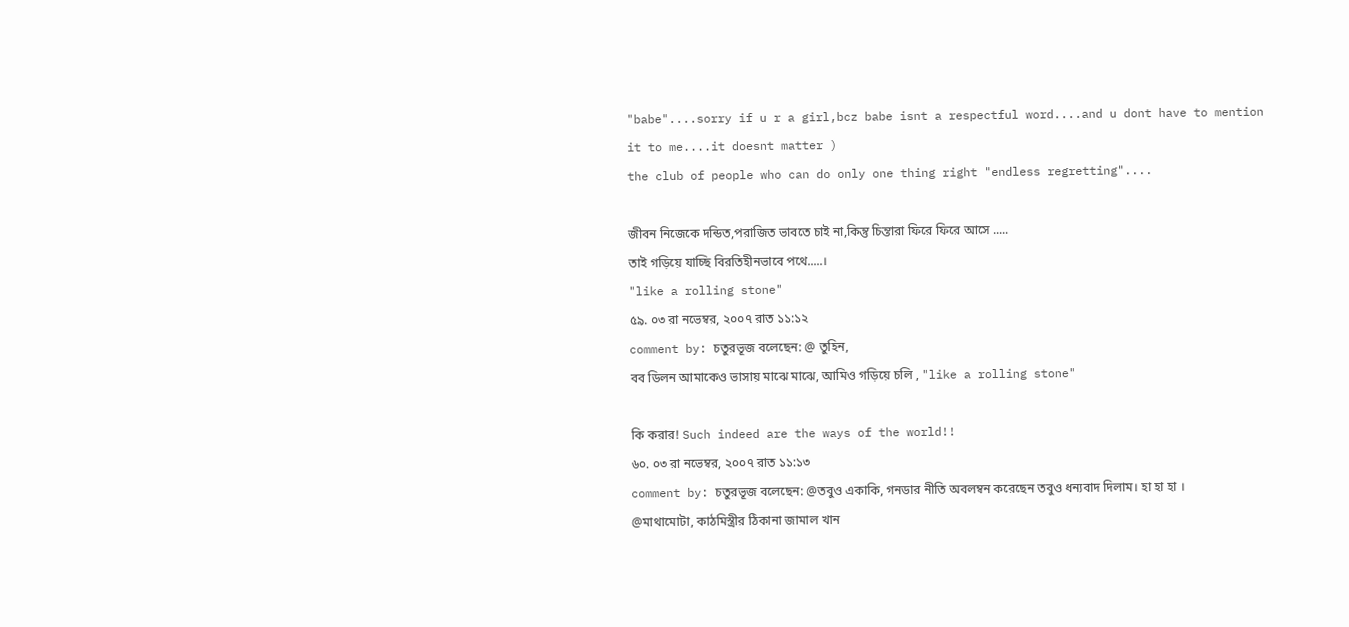"babe"....sorry if u r a girl,bcz babe isnt a respectful word....and u dont have to mention it to me....it doesnt matter )
the club of people who can do only one thing right "endless regretting"....

জীবন নিজেকে দন্ডিত,পরাজিত ভাবতে চাই না,কিন্তু চিন্তারা ফিরে ফিরে আসে .....
তাই গড়িয়ে যাচ্ছি বিরতিহীনভাবে পথে.....।
"like a rolling stone"
৫৯. ০৩ রা নভেম্বর, ২০০৭ রাত ১১:১২
comment by: চতুরভূজ বলেছেন: @ তুহিন,
বব ডিলন আমাকেও ভাসায় মাঝে মাঝে, আমিও গড়িয়ে চলি , "like a rolling stone"

কি করার! Such indeed are the ways of the world!!
৬০. ০৩ রা নভেম্বর, ২০০৭ রাত ১১:১৩
comment by: চতুরভূজ বলেছেন: @তবুও একাকি, গনডার নীতি অবলম্বন করেছেন তবুও ধন্যবাদ দিলাম। হা হা হা ।
@মাথামোটা, কাঠমিস্ত্রীর ঠিকানা জামাল খান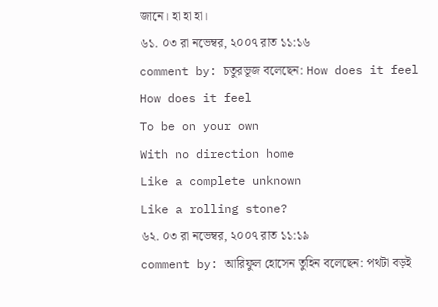জানে। হা হা হা।
৬১. ০৩ রা নভেম্বর, ২০০৭ রাত ১১:১৬
comment by: চতুরভূজ বলেছেন: How does it feel
How does it feel
To be on your own
With no direction home
Like a complete unknown
Like a rolling stone?
৬২. ০৩ রা নভেম্বর, ২০০৭ রাত ১১:১৯
comment by: আরিফুল হোসেন তুহিন বলেছেন: পথটা বড়ই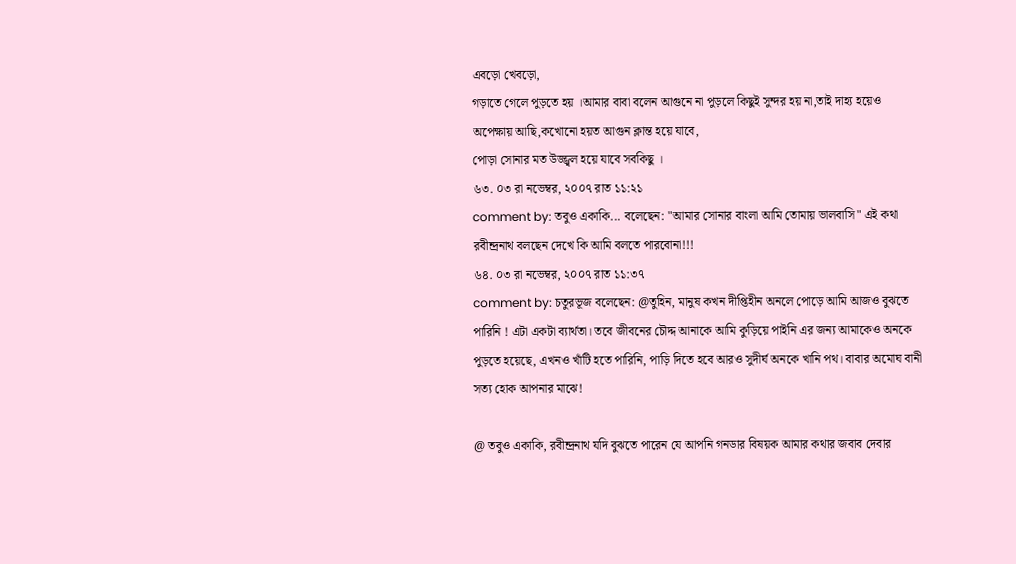এবড়ো খেবড়ো,
গড়াতে গেলে পুড়তে হয় ।আমার বাবা বলেন আগুনে না পুড়লে কিছুই সুন্দর হয় না,তাই দাহ্য হয়েও অপেক্ষায় আছি,কখোনো হয়ত আগুন ক্লান্ত হয়ে যাবে,
পোড়া সোনার মত উজ্জ্বল হয়ে যাবে সবকিছু ।
৬৩. ০৩ রা নভেম্বর, ২০০৭ রাত ১১:২১
comment by: তবুও একাকি... বলেছেন: "আমার সোনার বাংলা আমি তোমায় ভালবাসি" এই কথা রবীন্দ্রনাথ বলছেন দেখে কি আমি বলতে পারবোনা!!!
৬৪. ০৩ রা নভেম্বর, ২০০৭ রাত ১১:৩৭
comment by: চতুরভূজ বলেছেন: @তুহিন, মানুষ কখন দীপ্তিহীন অনলে পোড়ে আমি আজও বুঝতে পারিনি ! এটা একটা ব্যার্থতা। তবে জীবনের চৌদ্দ আনাকে আমি কুড়িয়ে পাইনি এর জন্য আমাকেও অনকে পুড়তে হয়েছে, এখনও খাঁটি হতে পারিনি, পাড়ি দিতে হবে আরও সুদীর্ঘ অনকে খানি পথ। বাবার অমোঘ বানী সত্য হোক আপনার মাঝে!

@ তবুও একাকি, রবীন্দ্রনাথ যদি বুঝতে পারেন যে আপনি গনডার বিষয়ক আমার কথার জবাব দেবার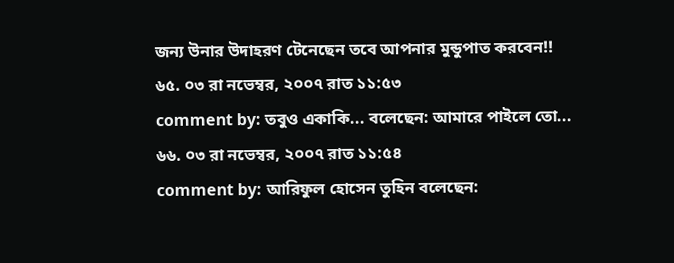জন্য উনার উদাহরণ টেনেছেন তবে আপনার মুন্ডুপাত করবেন!!
৬৫. ০৩ রা নভেম্বর, ২০০৭ রাত ১১:৫৩
comment by: তবুও একাকি... বলেছেন: আমারে পাইলে তো...
৬৬. ০৩ রা নভেম্বর, ২০০৭ রাত ১১:৫৪
comment by: আরিফুল হোসেন তুহিন বলেছেন: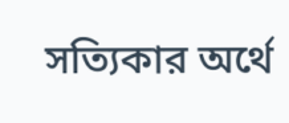সত্যিকার অর্থে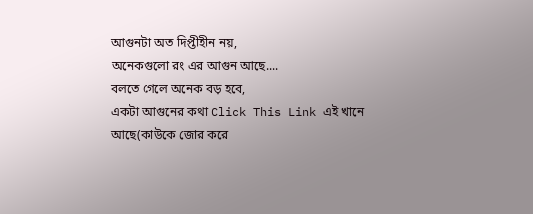আগুনটা অত দিপ্তীহীন নয়,
অনেকগুলো রং এর আগুন আছে....
বলতে গেলে অনেক বড় হবে,
একটা আগুনের কথা Click This Link এই খানে আছে(কাউকে জোর করে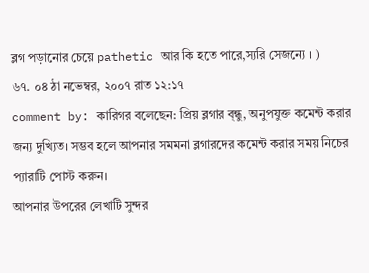ব্লগ পড়ানোর চেয়ে pathetic আর কি হতে পারে,স্যরি সেজন্যে । )
৬৭. ০৪ ঠা নভেম্বর, ২০০৭ রাত ১২:১৭
comment by: কারিগর বলেছেন: প্রিয় ব্লগার ব্ন্ধু, অনুপযুক্ত কমেন্ট করার জন্য দুখ্যিত। সম্ভব হলে আপনার সমমনা ব্লগারদের কমেন্ট করার সময় নিচের প্যারাটি পোস্ট করুন।
আপনার উপরের লেখাটি সুন্দর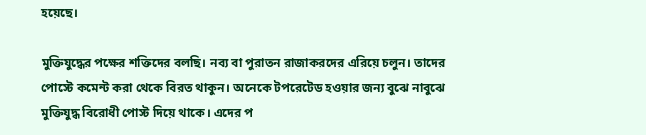হয়েছে।

মুক্তিযুদ্ধের পক্ষের শক্তিদের বলছি। নব্য বা পুরাতন রাজাকরদের এরিয়ে চলুন। তাদের পোস্টে কমেন্ট করা থেকে বিরত থাকুন। অনেকে টপরেটেড হওয়ার জন্য বুঝে নাবুঝে মুক্তিযুদ্ধ বিরোধী পোস্ট দিয়ে থাকে। এদের প